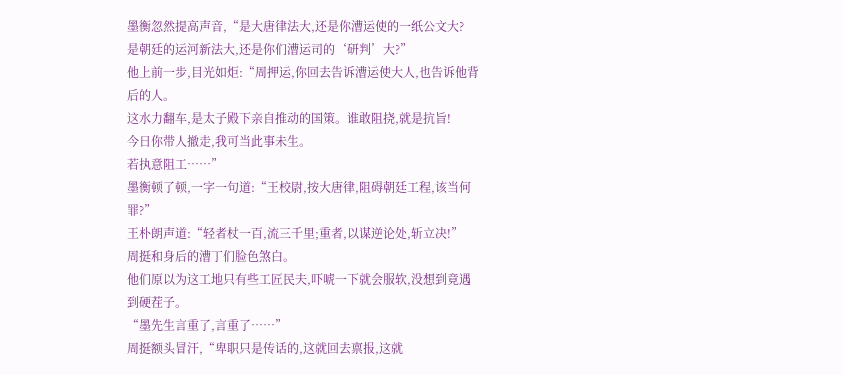墨衡忽然提高声音,“是大唐律法大,还是你漕运使的一纸公文大?
是朝廷的运河新法大,还是你们漕运司的‘研判’大?”
他上前一步,目光如炬:“周押运,你回去告诉漕运使大人,也告诉他背后的人。
这水力翻车,是太子殿下亲自推动的国策。谁敢阻挠,就是抗旨!
今日你带人撤走,我可当此事未生。
若执意阻工……”
墨衡顿了顿,一字一句道:“王校尉,按大唐律,阻碍朝廷工程,该当何罪?”
王朴朗声道:“轻者杖一百,流三千里;重者,以谋逆论处,斩立决!”
周挺和身后的漕丁们脸色煞白。
他们原以为这工地只有些工匠民夫,吓唬一下就会服软,没想到竟遇到硬茬子。
“墨先生言重了,言重了……”
周挺额头冒汗,“卑职只是传话的,这就回去禀报,这就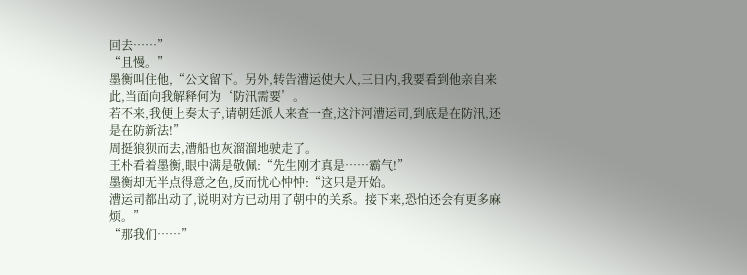回去……”
“且慢。”
墨衡叫住他,“公文留下。另外,转告漕运使大人,三日内,我要看到他亲自来此,当面向我解释何为‘防汛需要’。
若不来,我便上奏太子,请朝廷派人来查一查,这汴河漕运司,到底是在防汛,还是在防新法!”
周挺狼狈而去,漕船也灰溜溜地驶走了。
王朴看着墨衡,眼中满是敬佩:“先生刚才真是……霸气!”
墨衡却无半点得意之色,反而忧心忡忡:“这只是开始。
漕运司都出动了,说明对方已动用了朝中的关系。接下来,恐怕还会有更多麻烦。”
“那我们……”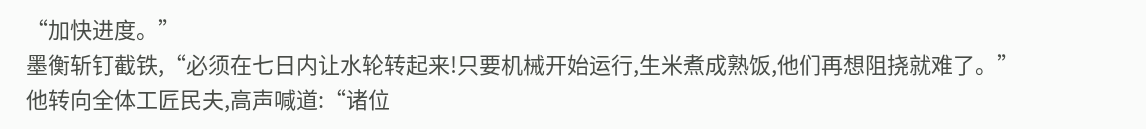“加快进度。”
墨衡斩钉截铁,“必须在七日内让水轮转起来!只要机械开始运行,生米煮成熟饭,他们再想阻挠就难了。”
他转向全体工匠民夫,高声喊道:“诸位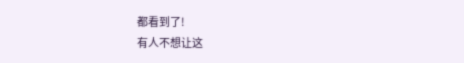都看到了!
有人不想让这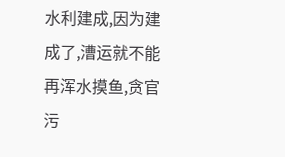水利建成,因为建成了,漕运就不能再浑水摸鱼,贪官污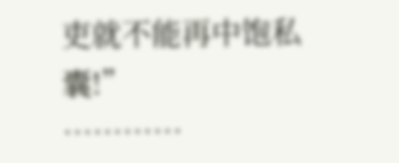吏就不能再中饱私囊!”
…………